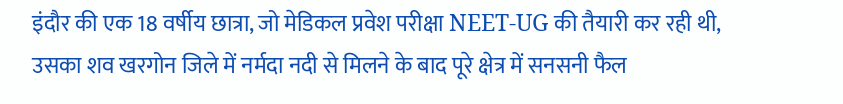इंदौर की एक 18 वर्षीय छात्रा, जो मेडिकल प्रवेश परीक्षा NEET-UG की तैयारी कर रही थी, उसका शव खरगोन जिले में नर्मदा नदी से मिलने के बाद पूरे क्षेत्र में सनसनी फैल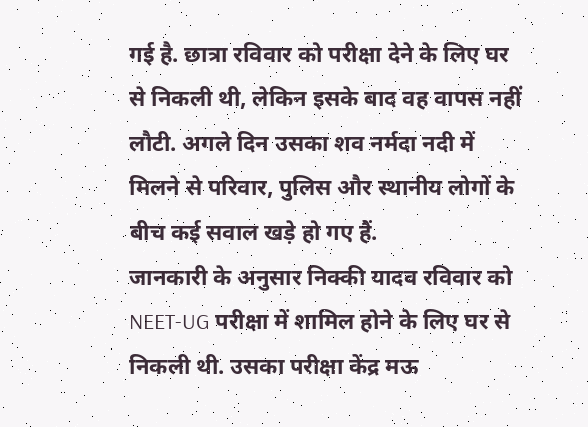गई है. छात्रा रविवार को परीक्षा देने के लिए घर से निकली थी, लेकिन इसके बाद वह वापस नहीं लौटी. अगले दिन उसका शव नर्मदा नदी में मिलने से परिवार, पुलिस और स्थानीय लोगों के बीच कई सवाल खड़े हो गए हैं.
जानकारी के अनुसार निक्की यादव रविवार को NEET-UG परीक्षा में शामिल होने के लिए घर से निकली थी. उसका परीक्षा केंद्र मऊ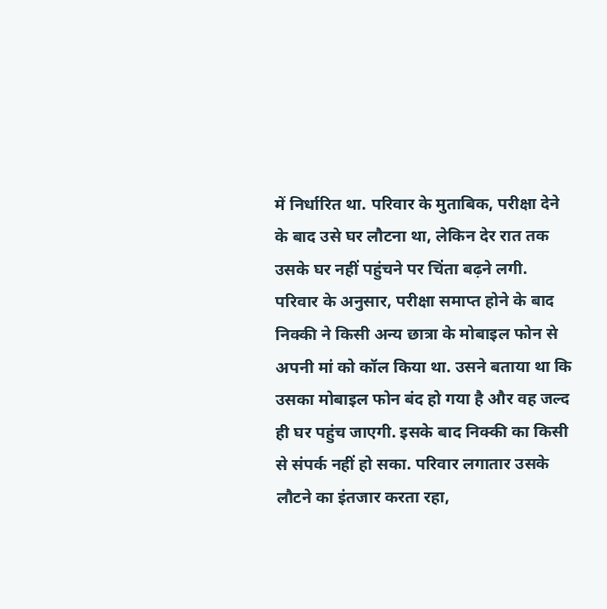में निर्धारित था. परिवार के मुताबिक, परीक्षा देने के बाद उसे घर लौटना था, लेकिन देर रात तक उसके घर नहीं पहुंचने पर चिंता बढ़ने लगी.
परिवार के अनुसार, परीक्षा समाप्त होने के बाद निक्की ने किसी अन्य छात्रा के मोबाइल फोन से अपनी मां को कॉल किया था. उसने बताया था कि उसका मोबाइल फोन बंद हो गया है और वह जल्द ही घर पहुंच जाएगी. इसके बाद निक्की का किसी से संपर्क नहीं हो सका. परिवार लगातार उसके लौटने का इंतजार करता रहा,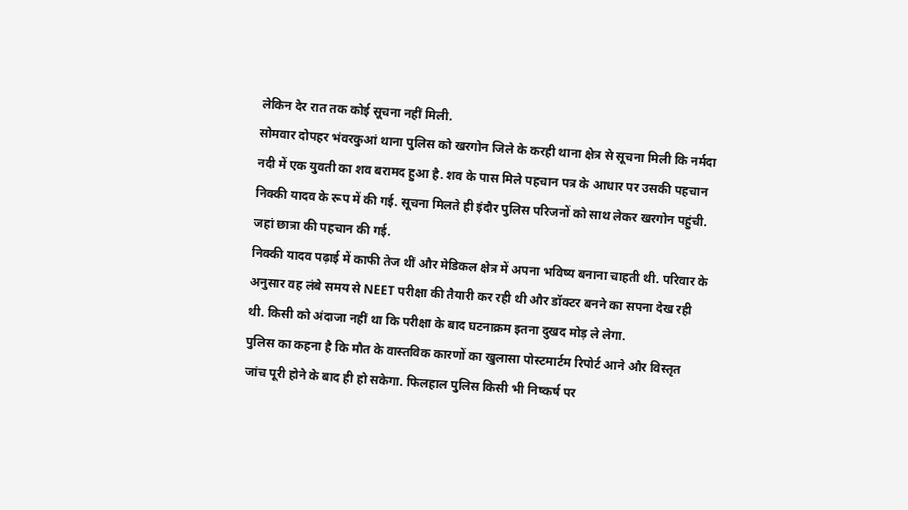लेकिन देर रात तक कोई सूचना नहीं मिली.
सोमवार दोपहर भंवरकुआं थाना पुलिस को खरगोन जिले के करही थाना क्षेत्र से सूचना मिली कि नर्मदा नदी में एक युवती का शव बरामद हुआ है. शव के पास मिले पहचान पत्र के आधार पर उसकी पहचान निक्की यादव के रूप में की गई. सूचना मिलते ही इंदौर पुलिस परिजनों को साथ लेकर खरगोन पहुंची. जहां छात्रा की पहचान की गई.
निक्की यादव पढ़ाई में काफी तेज थीं और मेडिकल क्षेत्र में अपना भविष्य बनाना चाहती थी. परिवार के अनुसार वह लंबे समय से NEET परीक्षा की तैयारी कर रही थी और डॉक्टर बनने का सपना देख रही थी. किसी को अंदाजा नहीं था कि परीक्षा के बाद घटनाक्रम इतना दुखद मोड़ ले लेगा.
पुलिस का कहना है कि मौत के वास्तविक कारणों का खुलासा पोस्टमार्टम रिपोर्ट आने और विस्तृत जांच पूरी होने के बाद ही हो सकेगा. फिलहाल पुलिस किसी भी निष्कर्ष पर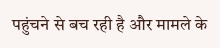पहुंचने से बच रही है और मामले के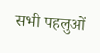सभी पहलुओं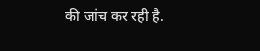की जांच कर रही है.